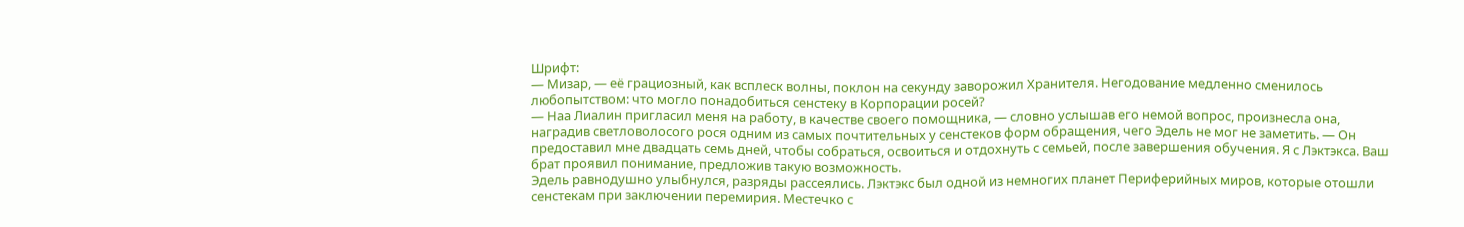Шрифт:
— Мизар, — её грациозный, как всплеск волны, поклон на секунду заворожил Хранителя. Негодование медленно сменилось любопытством: что могло понадобиться сенстеку в Корпорации росей?
— Наа Лиалин пригласил меня на работу, в качестве своего помощника, — словно услышав его немой вопрос, произнесла она, наградив светловолосого рося одним из самых почтительных у сенстеков форм обращения, чего Эдель не мог не заметить. — Он предоставил мне двадцать семь дней, чтобы собраться, освоиться и отдохнуть с семьей, после завершения обучения. Я с Лэктэкса. Ваш брат проявил понимание, предложив такую возможность.
Эдель равнодушно улыбнулся, разряды рассеялись. Лэктэкс был одной из немногих планет Периферийных миров, которые отошли сенстекам при заключении перемирия. Местечко с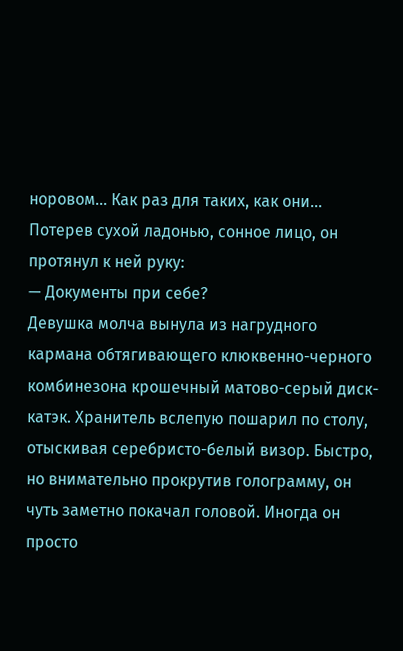норовом… Как раз для таких, как они… Потерев сухой ладонью, сонное лицо, он протянул к ней руку:
— Документы при себе?
Девушка молча вынула из нагрудного кармана обтягивающего клюквенно-черного комбинезона крошечный матово-серый диск-катэк. Хранитель вслепую пошарил по столу, отыскивая серебристо-белый визор. Быстро, но внимательно прокрутив голограмму, он чуть заметно покачал головой. Иногда он просто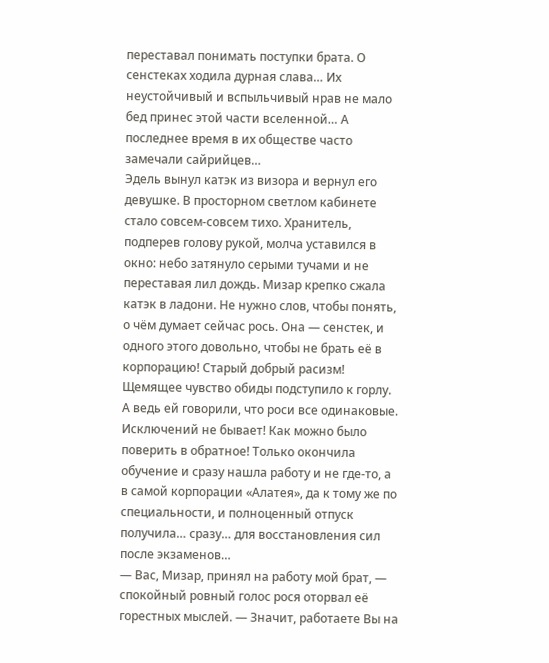переставал понимать поступки брата. О сенстеках ходила дурная слава… Их неустойчивый и вспыльчивый нрав не мало бед принес этой части вселенной… А последнее время в их обществе часто замечали сайрийцев…
Эдель вынул катэк из визора и вернул его девушке. В просторном светлом кабинете стало совсем-совсем тихо. Хранитель, подперев голову рукой, молча уставился в окно: небо затянуло серыми тучами и не переставая лил дождь. Мизар крепко сжала катэк в ладони. Не нужно слов, чтобы понять, о чём думает сейчас рось. Она — сенстек, и одного этого довольно, чтобы не брать её в корпорацию! Старый добрый расизм! Щемящее чувство обиды подступило к горлу. А ведь ей говорили, что роси все одинаковые. Исключений не бывает! Как можно было поверить в обратное! Только окончила обучение и сразу нашла работу и не где-то, а в самой корпорации «Алатея», да к тому же по специальности, и полноценный отпуск получила… сразу… для восстановления сил после экзаменов…
— Вас, Мизар, принял на работу мой брат, — спокойный ровный голос рося оторвал её горестных мыслей. — Значит, работаете Вы на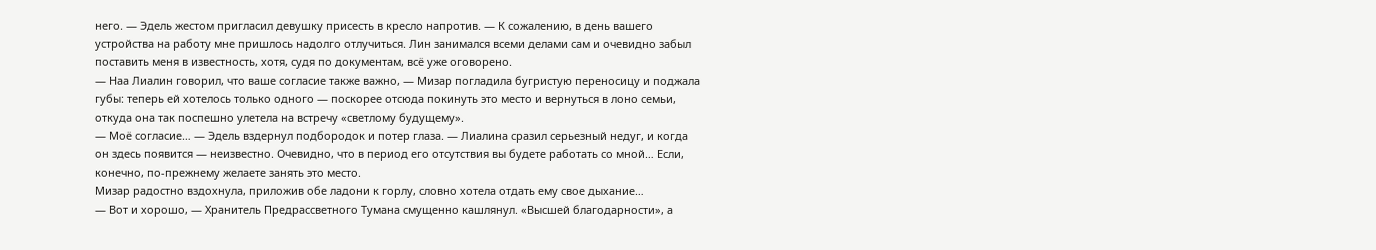него. — Эдель жестом пригласил девушку присесть в кресло напротив. — К сожалению, в день вашего устройства на работу мне пришлось надолго отлучиться. Лин занимался всеми делами сам и очевидно забыл поставить меня в известность, хотя, судя по документам, всё уже оговорено.
— Наа Лиалин говорил, что ваше согласие также важно, — Мизар погладила бугристую переносицу и поджала губы: теперь ей хотелось только одного — поскорее отсюда покинуть это место и вернуться в лоно семьи, откуда она так поспешно улетела на встречу «светлому будущему».
— Моё согласие… — Эдель вздернул подбородок и потер глаза. — Лиалина сразил серьезный недуг, и когда он здесь появится — неизвестно. Очевидно, что в период его отсутствия вы будете работать со мной… Если, конечно, по-прежнему желаете занять это место.
Мизар радостно вздохнула, приложив обе ладони к горлу, словно хотела отдать ему свое дыхание…
— Вот и хорошо, — Хранитель Предрассветного Тумана смущенно кашлянул. «Высшей благодарности», а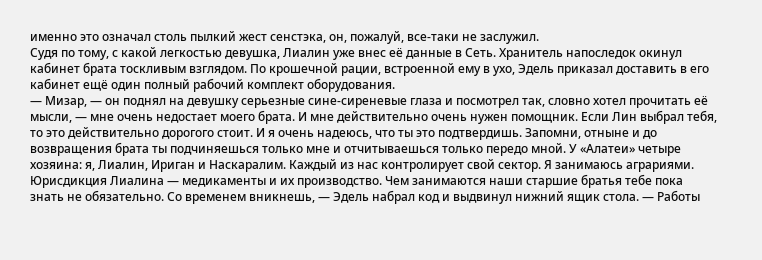именно это означал столь пылкий жест сенстэка, он, пожалуй, все-таки не заслужил.
Судя по тому, с какой легкостью девушка, Лиалин уже внес её данные в Сеть. Хранитель напоследок окинул кабинет брата тоскливым взглядом. По крошечной рации, встроенной ему в ухо, Эдель приказал доставить в его кабинет ещё один полный рабочий комплект оборудования.
— Мизар, — он поднял на девушку серьезные сине-сиреневые глаза и посмотрел так, словно хотел прочитать её мысли, — мне очень недостает моего брата. И мне действительно очень нужен помощник. Если Лин выбрал тебя, то это действительно дорогого стоит. И я очень надеюсь, что ты это подтвердишь. Запомни, отныне и до возвращения брата ты подчиняешься только мне и отчитываешься только передо мной. У «Алатеи» четыре хозяина: я, Лиалин, Ириган и Наскаралим. Каждый из нас контролирует свой сектор. Я занимаюсь аграриями. Юрисдикция Лиалина — медикаменты и их производство. Чем занимаются наши старшие братья тебе пока знать не обязательно. Со временем вникнешь, — Эдель набрал код и выдвинул нижний ящик стола. — Работы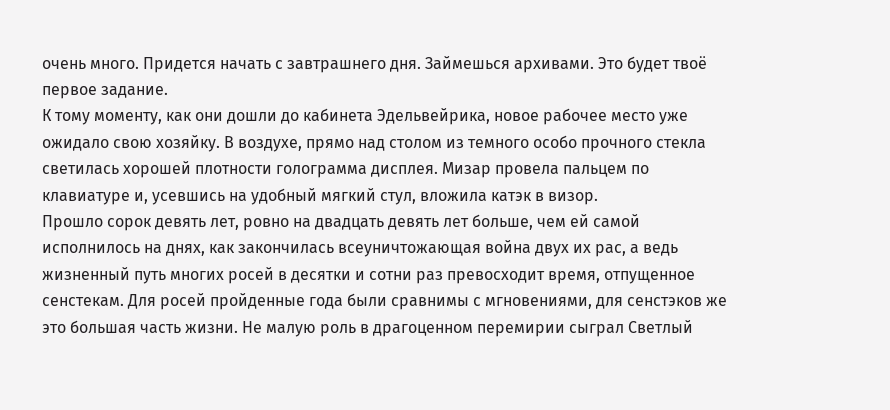очень много. Придется начать с завтрашнего дня. Займешься архивами. Это будет твоё первое задание.
К тому моменту, как они дошли до кабинета Эдельвейрика, новое рабочее место уже ожидало свою хозяйку. В воздухе, прямо над столом из темного особо прочного стекла светилась хорошей плотности голограмма дисплея. Мизар провела пальцем по клавиатуре и, усевшись на удобный мягкий стул, вложила катэк в визор.
Прошло сорок девять лет, ровно на двадцать девять лет больше, чем ей самой исполнилось на днях, как закончилась всеуничтожающая война двух их рас, а ведь жизненный путь многих росей в десятки и сотни раз превосходит время, отпущенное сенстекам. Для росей пройденные года были сравнимы с мгновениями, для сенстэков же это большая часть жизни. Не малую роль в драгоценном перемирии сыграл Светлый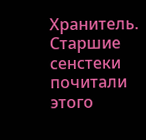Хранитель. Старшие сенстеки почитали этого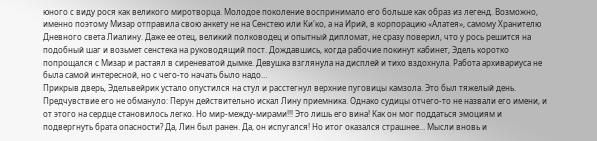юного с виду рося как великого миротворца. Молодое поколение воспринимало его больше как образ из легенд. Возможно, именно поэтому Мизар отправила свою анкету не на Сенстею или Ки'ко, а на Ирий, в корпорацию «Алатея», самому Хранителю Дневного света Лиалину. Даже ее отец, великий полководец и опытный дипломат, не сразу поверил, что у рось решится на подобный шаг и возьмет сенстека на руководящий пост. Дождавшись, когда рабочие покинут кабинет, Эдель коротко попрощался с Мизар и растаял в сиреневатой дымке. Девушка взглянула на дисплей и тихо вздохнула. Работа архивариуса не была самой интересной, но с чего-то начать было надо…
Прикрыв дверь, Эдельвейрик устало опустился на стул и расстегнул верхние пуговицы камзола. Это был тяжелый день. Предчувствие его не обмануло: Перун действительно искал Лину приемника. Однако судицы отчего-то не назвали его имени, и от этого на сердце становилось легко. Но мир-между-мирами!!! Это лишь его вина! Как он мог поддаться эмоциям и подвергнуть брата опасности? Да, Лин был ранен. Да, он испугался! Но итог оказался страшнее… Мысли вновь и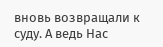вновь возвращали к суду. А ведь Нас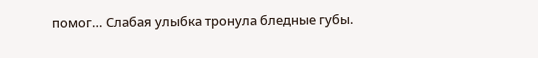помог… Слабая улыбка тронула бледные губы.